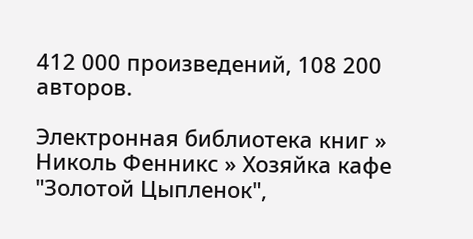412 000 произведений, 108 200 авторов.

Электронная библиотека книг » Николь Фенникс » Хозяйка кафе "Золотой Цыпленок",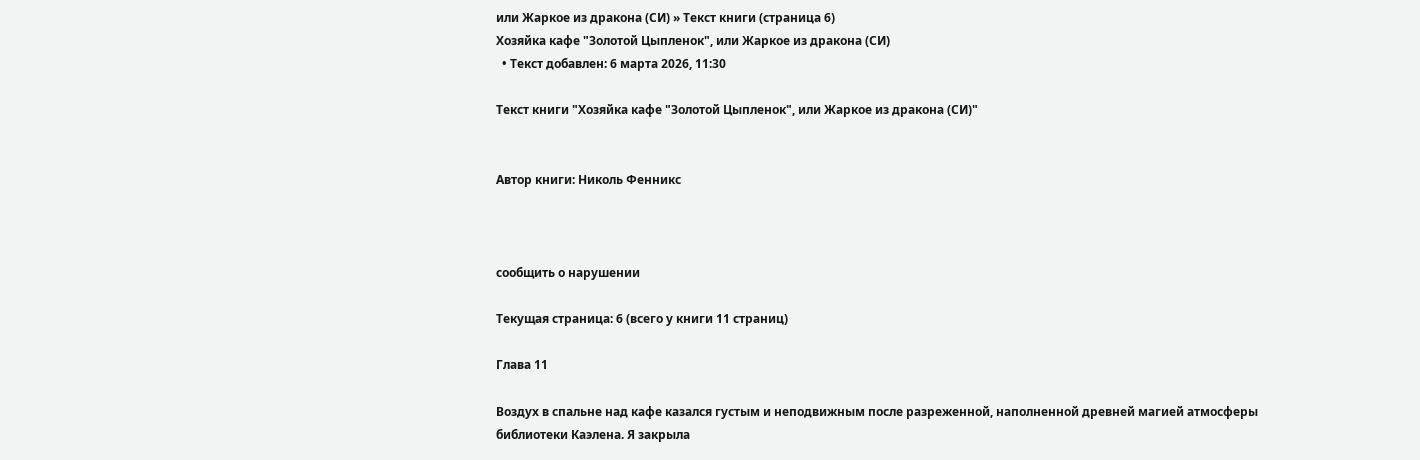или Жаркое из дракона (СИ) » Текст книги (страница 6)
Хозяйка кафе "Золотой Цыпленок", или Жаркое из дракона (СИ)
  • Текст добавлен: 6 марта 2026, 11:30

Текст книги "Хозяйка кафе "Золотой Цыпленок", или Жаркое из дракона (СИ)"


Автор книги: Николь Фенникс



сообщить о нарушении

Текущая страница: 6 (всего у книги 11 страниц)

Глава 11

Воздух в спальне над кафе казался густым и неподвижным после разреженной, наполненной древней магией атмосферы библиотеки Каэлена. Я закрыла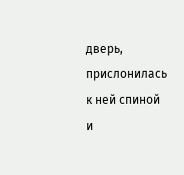дверь, прислонилась к ней спиной и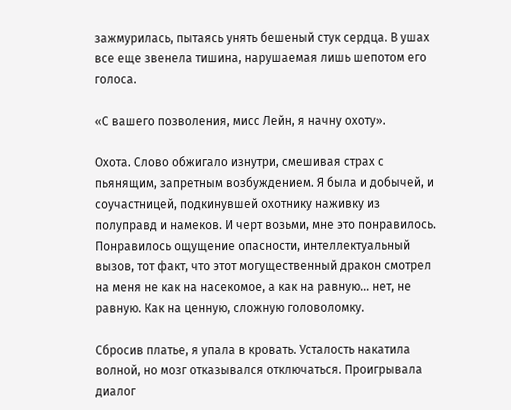зажмурилась, пытаясь унять бешеный стук сердца. В ушах все еще звенела тишина, нарушаемая лишь шепотом его голоса.

«С вашего позволения, мисс Лейн, я начну охоту».

Охота. Слово обжигало изнутри, смешивая страх с пьянящим, запретным возбуждением. Я была и добычей, и соучастницей, подкинувшей охотнику наживку из полуправд и намеков. И черт возьми, мне это понравилось. Понравилось ощущение опасности, интеллектуальный вызов, тот факт, что этот могущественный дракон смотрел на меня не как на насекомое, а как на равную… нет, не равную. Как на ценную, сложную головоломку.

Сбросив платье, я упала в кровать. Усталость накатила волной, но мозг отказывался отключаться. Проигрывала диалог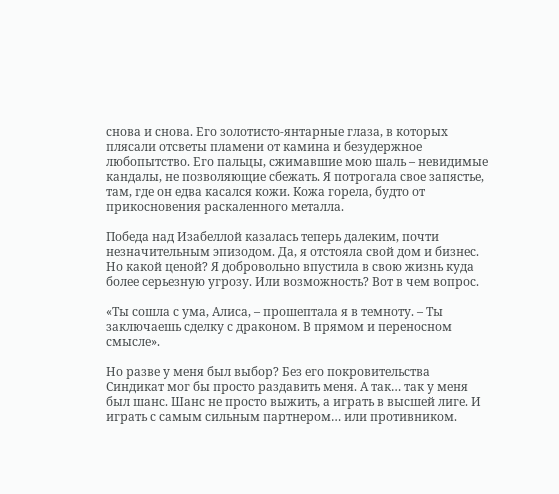снова и снова. Его золотисто-янтарные глаза, в которых плясали отсветы пламени от камина и безудержное любопытство. Его пальцы, сжимавшие мою шаль – невидимые кандалы, не позволяющие сбежать. Я потрогала свое запястье, там, где он едва касался кожи. Кожа горела, будто от прикосновения раскаленного металла.

Победа над Изабеллой казалась теперь далеким, почти незначительным эпизодом. Да, я отстояла свой дом и бизнес. Но какой ценой? Я добровольно впустила в свою жизнь куда более серьезную угрозу. Или возможность? Вот в чем вопрос.

«Ты сошла с ума, Алиса, – прошептала я в темноту. – Ты заключаешь сделку с драконом. В прямом и переносном смысле».

Но разве у меня был выбор? Без его покровительства Синдикат мог бы просто раздавить меня. А так… так у меня был шанс. Шанс не просто выжить, а играть в высшей лиге. И играть с самым сильным партнером… или противником.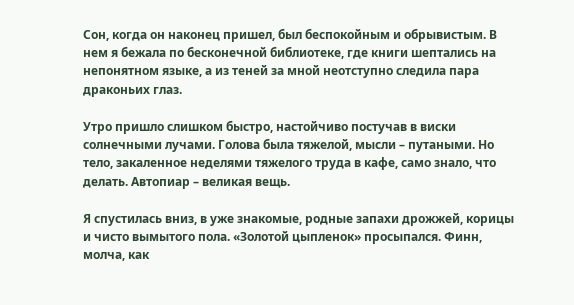Сон, когда он наконец пришел, был беспокойным и обрывистым. В нем я бежала по бесконечной библиотеке, где книги шептались на непонятном языке, а из теней за мной неотступно следила пара драконьих глаз.

Утро пришло слишком быстро, настойчиво постучав в виски солнечными лучами. Голова была тяжелой, мысли – путаными. Но тело, закаленное неделями тяжелого труда в кафе, само знало, что делать. Автопиар – великая вещь.

Я спустилась вниз, в уже знакомые, родные запахи дрожжей, корицы и чисто вымытого пола. «Золотой цыпленок» просыпался. Финн, молча, как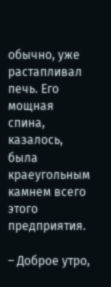обычно, уже растапливал печь. Его мощная спина, казалось, была краеугольным камнем всего этого предприятия.

– Доброе утро,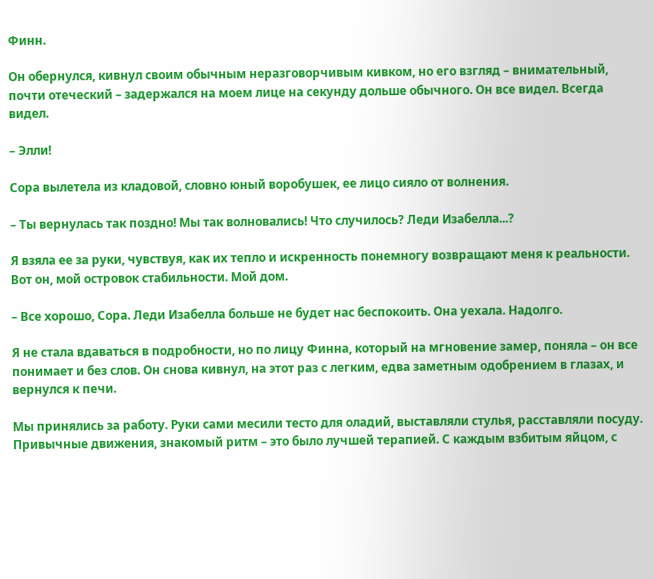Финн.

Он обернулся, кивнул своим обычным неразговорчивым кивком, но его взгляд – внимательный, почти отеческий – задержался на моем лице на секунду дольше обычного. Он все видел. Всегда видел.

– Элли!

Сора вылетела из кладовой, словно юный воробушек, ее лицо сияло от волнения.

– Ты вернулась так поздно! Мы так волновались! Что случилось? Леди Изабелла...?

Я взяла ее за руки, чувствуя, как их тепло и искренность понемногу возвращают меня к реальности. Вот он, мой островок стабильности. Мой дом.

– Все хорошо, Сора. Леди Изабелла больше не будет нас беспокоить. Она уехала. Надолго.

Я не стала вдаваться в подробности, но по лицу Финна, который на мгновение замер, поняла – он все понимает и без слов. Он снова кивнул, на этот раз с легким, едва заметным одобрением в глазах, и вернулся к печи.

Мы принялись за работу. Руки сами месили тесто для оладий, выставляли стулья, расставляли посуду. Привычные движения, знакомый ритм – это было лучшей терапией. С каждым взбитым яйцом, с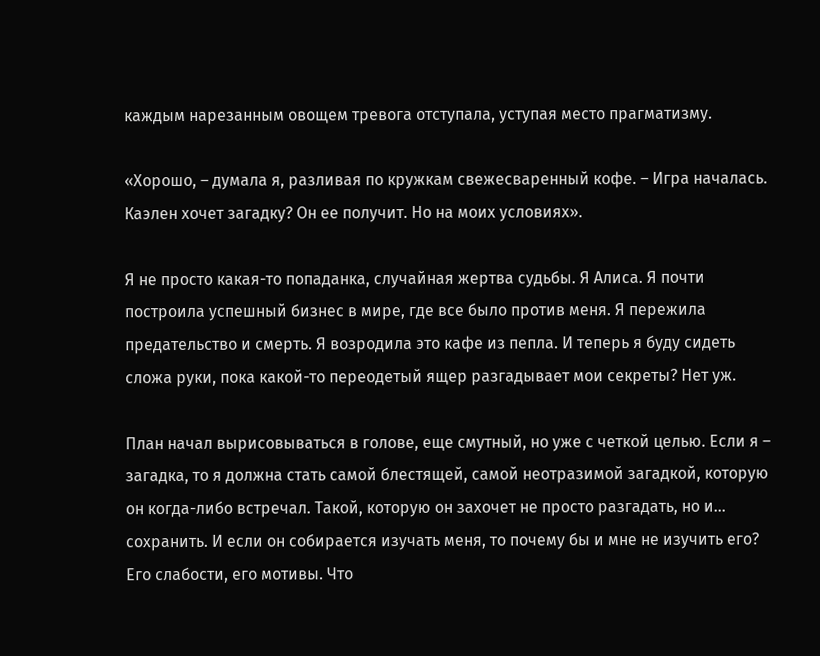каждым нарезанным овощем тревога отступала, уступая место прагматизму.

«Хорошо, – думала я, разливая по кружкам свежесваренный кофе. – Игра началась. Каэлен хочет загадку? Он ее получит. Но на моих условиях».

Я не просто какая-то попаданка, случайная жертва судьбы. Я Алиса. Я почти построила успешный бизнес в мире, где все было против меня. Я пережила предательство и смерть. Я возродила это кафе из пепла. И теперь я буду сидеть сложа руки, пока какой-то переодетый ящер разгадывает мои секреты? Нет уж.

План начал вырисовываться в голове, еще смутный, но уже с четкой целью. Если я – загадка, то я должна стать самой блестящей, самой неотразимой загадкой, которую он когда-либо встречал. Такой, которую он захочет не просто разгадать, но и… сохранить. И если он собирается изучать меня, то почему бы и мне не изучить его? Его слабости, его мотивы. Что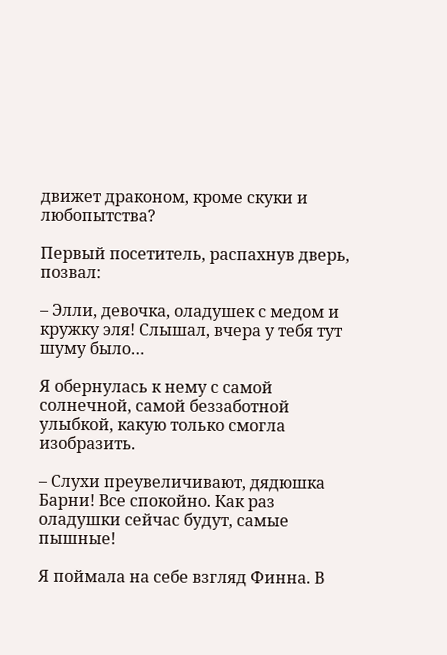движет драконом, кроме скуки и любопытства?

Первый посетитель, распахнув дверь, позвал:

– Элли, девочка, оладушек с медом и кружку эля! Слышал, вчера у тебя тут шуму было…

Я обернулась к нему с самой солнечной, самой беззаботной улыбкой, какую только смогла изобразить.

– Слухи преувеличивают, дядюшка Барни! Все спокойно. Как раз оладушки сейчас будут, самые пышные!

Я поймала на себе взгляд Финна. В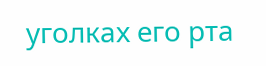уголках его рта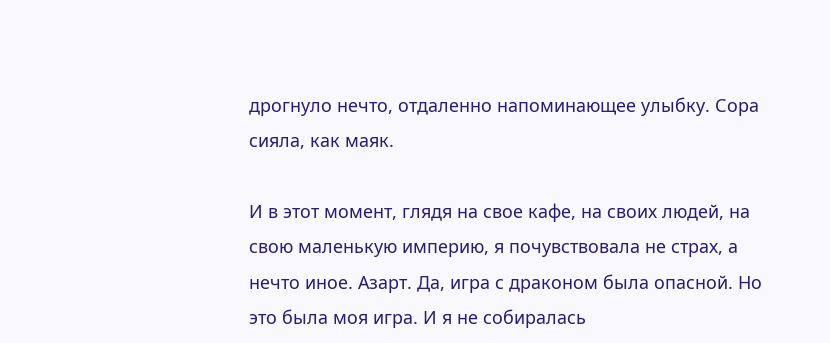дрогнуло нечто, отдаленно напоминающее улыбку. Сора сияла, как маяк.

И в этот момент, глядя на свое кафе, на своих людей, на свою маленькую империю, я почувствовала не страх, а нечто иное. Азарт. Да, игра с драконом была опасной. Но это была моя игра. И я не собиралась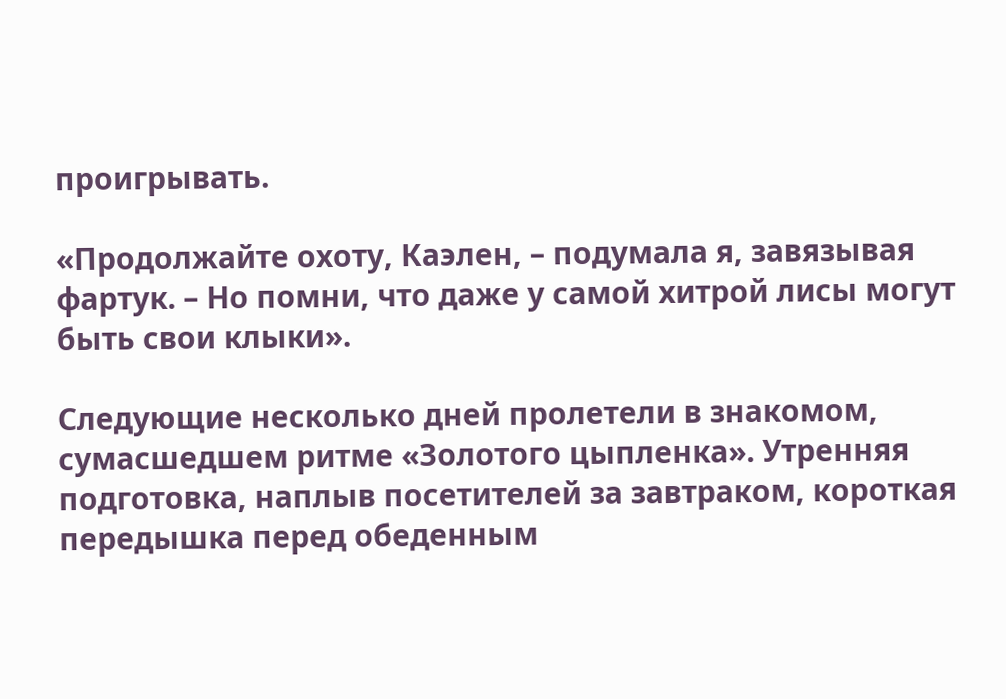проигрывать.

«Продолжайте охоту, Каэлен, – подумала я, завязывая фартук. – Но помни, что даже у самой хитрой лисы могут быть свои клыки».

Следующие несколько дней пролетели в знакомом, сумасшедшем ритме «Золотого цыпленка». Утренняя подготовка, наплыв посетителей за завтраком, короткая передышка перед обеденным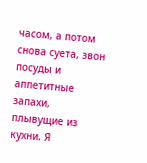часом, а потом снова суета, звон посуды и аппетитные запахи, плывущие из кухни. Я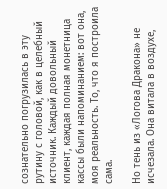сознательно погрузилась в эту рутину с головой, как в целебный источник. Каждый довольный клиент, каждая полная монетница кассы были напоминанием: вот она, моя реальность. То, что я построила сама.

Но тень из «Логова Дракона» не исчезала. Она витала в воздухе,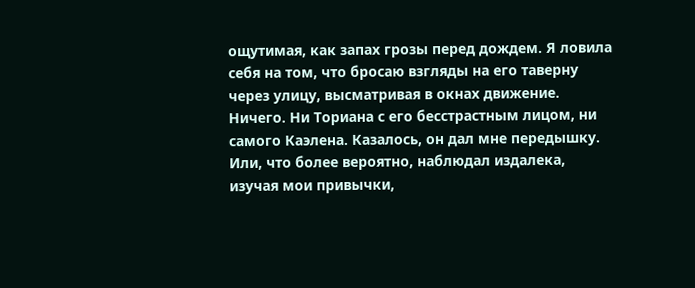ощутимая, как запах грозы перед дождем. Я ловила себя на том, что бросаю взгляды на его таверну через улицу, высматривая в окнах движение. Ничего. Ни Ториана с его бесстрастным лицом, ни самого Каэлена. Казалось, он дал мне передышку. Или, что более вероятно, наблюдал издалека, изучая мои привычки,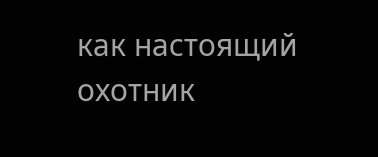как настоящий охотник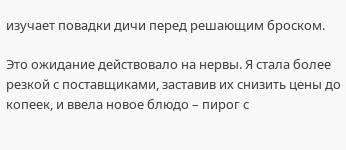изучает повадки дичи перед решающим броском.

Это ожидание действовало на нервы. Я стала более резкой с поставщиками, заставив их снизить цены до копеек, и ввела новое блюдо – пирог с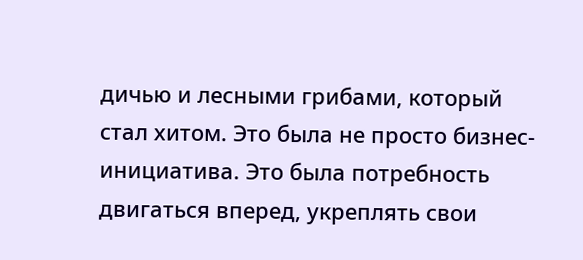дичью и лесными грибами, который стал хитом. Это была не просто бизнес-инициатива. Это была потребность двигаться вперед, укреплять свои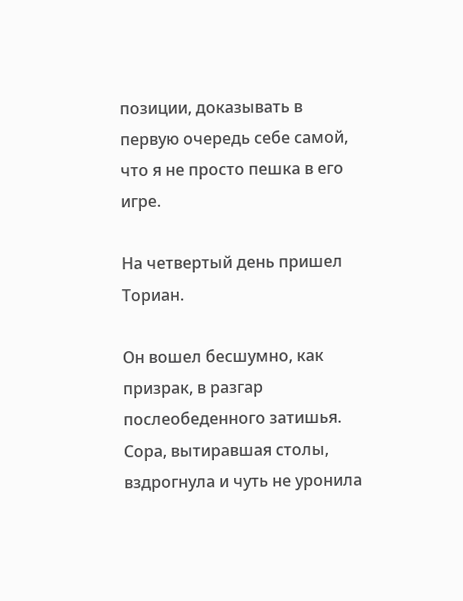позиции, доказывать в первую очередь себе самой, что я не просто пешка в его игре.

На четвертый день пришел Ториан.

Он вошел бесшумно, как призрак, в разгар послеобеденного затишья. Сора, вытиравшая столы, вздрогнула и чуть не уронила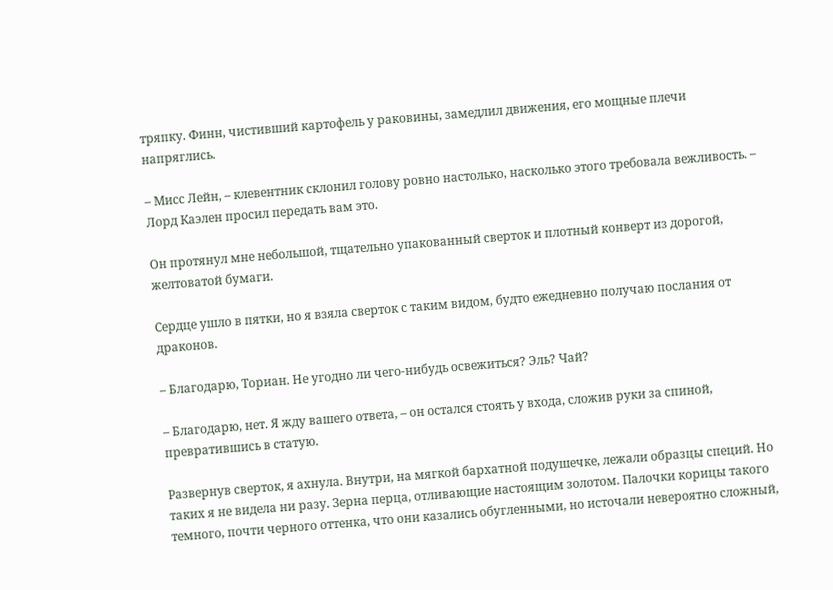тряпку. Финн, чистивший картофель у раковины, замедлил движения, его мощные плечи напряглись.

– Мисс Лейн, – клевентник склонил голову ровно настолько, насколько этого требовала вежливость. – Лорд Каэлен просил передать вам это.

Он протянул мне небольшой, тщательно упакованный сверток и плотный конверт из дорогой, желтоватой бумаги.

Сердце ушло в пятки, но я взяла сверток с таким видом, будто ежедневно получаю послания от драконов.

– Благодарю, Ториан. Не угодно ли чего-нибудь освежиться? Эль? Чай?

– Благодарю, нет. Я жду вашего ответа, – он остался стоять у входа, сложив руки за спиной, превратившись в статую.

Развернув сверток, я ахнула. Внутри, на мягкой бархатной подушечке, лежали образцы специй. Но таких я не видела ни разу. Зерна перца, отливающие настоящим золотом. Палочки корицы такого темного, почти черного оттенка, что они казались обугленными, но источали невероятно сложный,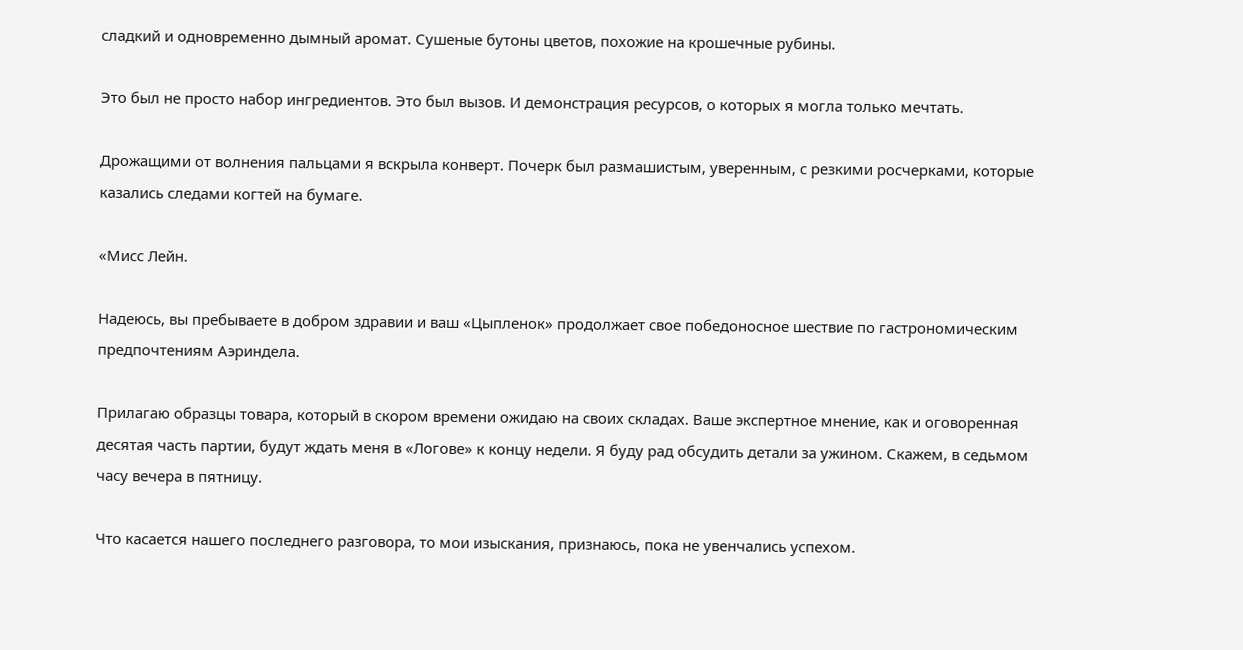сладкий и одновременно дымный аромат. Сушеные бутоны цветов, похожие на крошечные рубины.

Это был не просто набор ингредиентов. Это был вызов. И демонстрация ресурсов, о которых я могла только мечтать.

Дрожащими от волнения пальцами я вскрыла конверт. Почерк был размашистым, уверенным, с резкими росчерками, которые казались следами когтей на бумаге.

«Мисс Лейн.

Надеюсь, вы пребываете в добром здравии и ваш «Цыпленок» продолжает свое победоносное шествие по гастрономическим предпочтениям Аэриндела.

Прилагаю образцы товара, который в скором времени ожидаю на своих складах. Ваше экспертное мнение, как и оговоренная десятая часть партии, будут ждать меня в «Логове» к концу недели. Я буду рад обсудить детали за ужином. Скажем, в седьмом часу вечера в пятницу.

Что касается нашего последнего разговора, то мои изыскания, признаюсь, пока не увенчались успехом.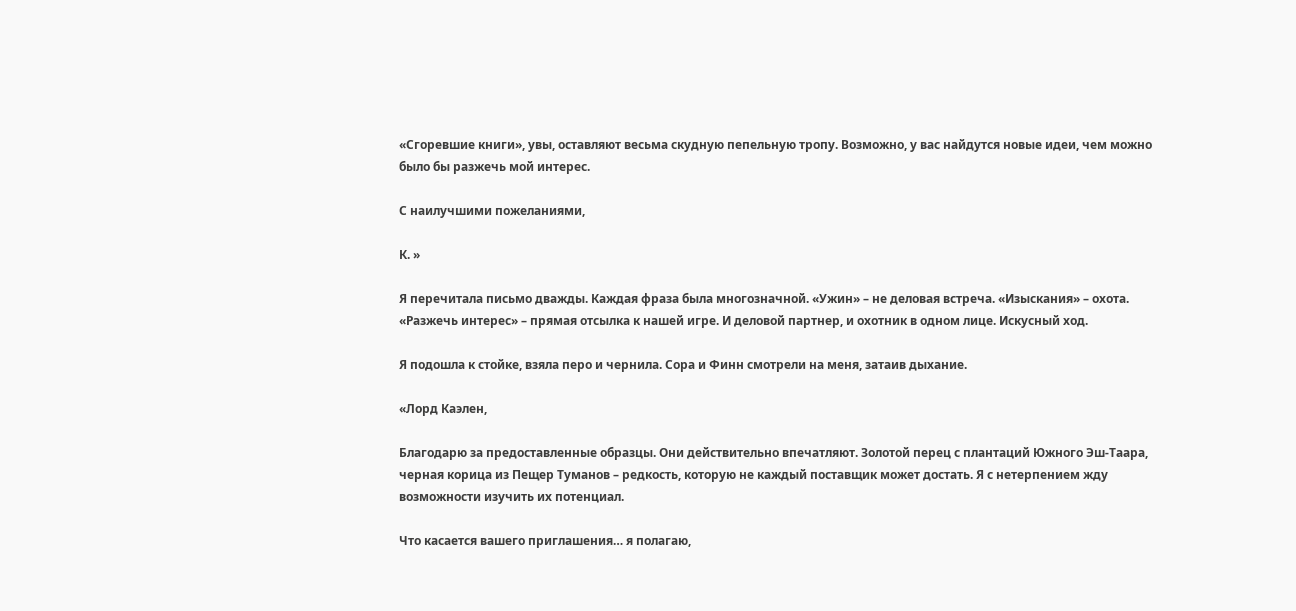«Сгоревшие книги», увы, оставляют весьма скудную пепельную тропу. Возможно, у вас найдутся новые идеи, чем можно было бы разжечь мой интерес.

С наилучшими пожеланиями,

К. »

Я перечитала письмо дважды. Каждая фраза была многозначной. «Ужин» – не деловая встреча. «Изыскания» – охота. «Разжечь интерес» – прямая отсылка к нашей игре. И деловой партнер, и охотник в одном лице. Искусный ход.

Я подошла к стойке, взяла перо и чернила. Сора и Финн смотрели на меня, затаив дыхание.

«Лорд Каэлен,

Благодарю за предоставленные образцы. Они действительно впечатляют. Золотой перец с плантаций Южного Эш-Таара, черная корица из Пещер Туманов – редкость, которую не каждый поставщик может достать. Я с нетерпением жду возможности изучить их потенциал.

Что касается вашего приглашения… я полагаю,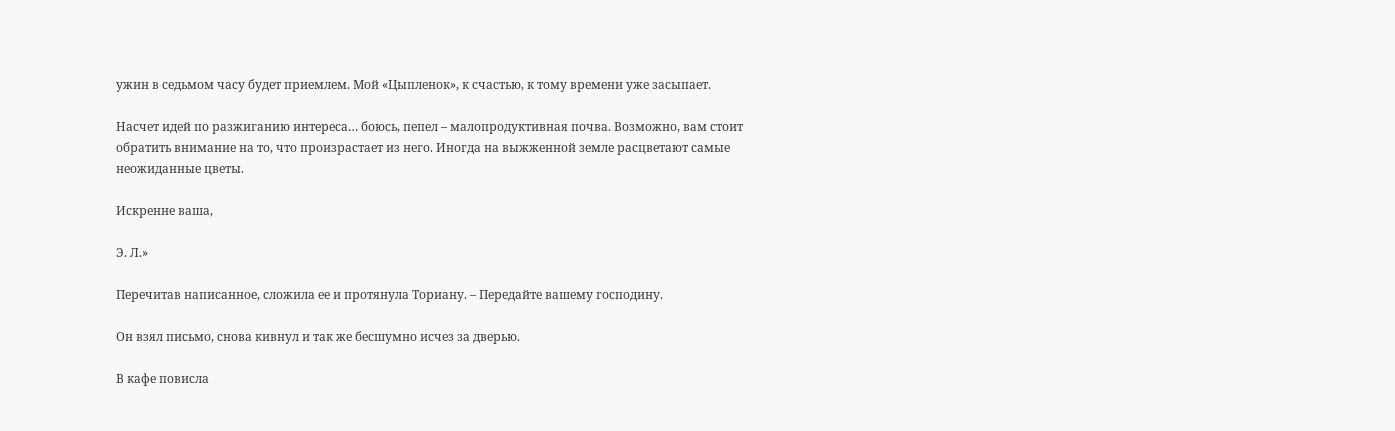ужин в седьмом часу будет приемлем. Мой «Цыпленок», к счастью, к тому времени уже засыпает.

Насчет идей по разжиганию интереса… боюсь, пепел – малопродуктивная почва. Возможно, вам стоит обратить внимание на то, что произрастает из него. Иногда на выжженной земле расцветают самые неожиданные цветы.

Искренне ваша,

Э. Л.»

Перечитав написанное, сложила ее и протянула Ториану. – Передайте вашему господину.

Он взял письмо, снова кивнул и так же бесшумно исчез за дверью.

В кафе повисла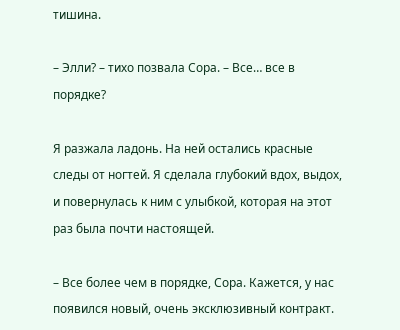тишина.

– Элли? – тихо позвала Сора. – Все… все в порядке?

Я разжала ладонь. На ней остались красные следы от ногтей. Я сделала глубокий вдох, выдох, и повернулась к ним с улыбкой, которая на этот раз была почти настоящей.

– Все более чем в порядке, Сора. Кажется, у нас появился новый, очень эксклюзивный контракт.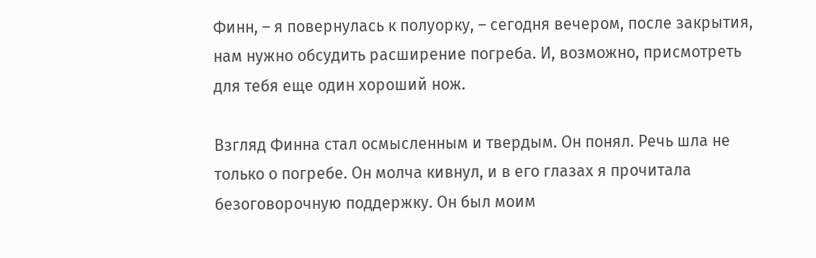Финн, – я повернулась к полуорку, – сегодня вечером, после закрытия, нам нужно обсудить расширение погреба. И, возможно, присмотреть для тебя еще один хороший нож.

Взгляд Финна стал осмысленным и твердым. Он понял. Речь шла не только о погребе. Он молча кивнул, и в его глазах я прочитала безоговорочную поддержку. Он был моим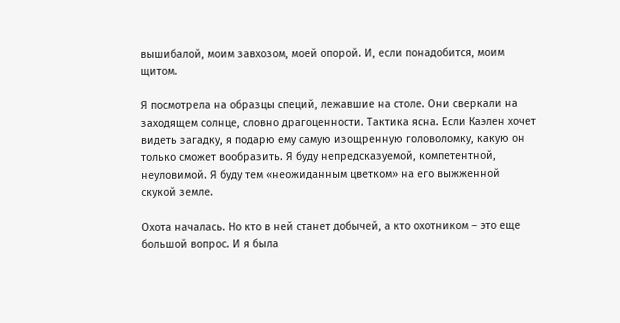вышибалой, моим завхозом, моей опорой. И, если понадобится, моим щитом.

Я посмотрела на образцы специй, лежавшие на столе. Они сверкали на заходящем солнце, словно драгоценности. Тактика ясна. Если Каэлен хочет видеть загадку, я подарю ему самую изощренную головоломку, какую он только сможет вообразить. Я буду непредсказуемой, компетентной, неуловимой. Я буду тем «неожиданным цветком» на его выжженной скукой земле.

Охота началась. Но кто в ней станет добычей, а кто охотником – это еще большой вопрос. И я была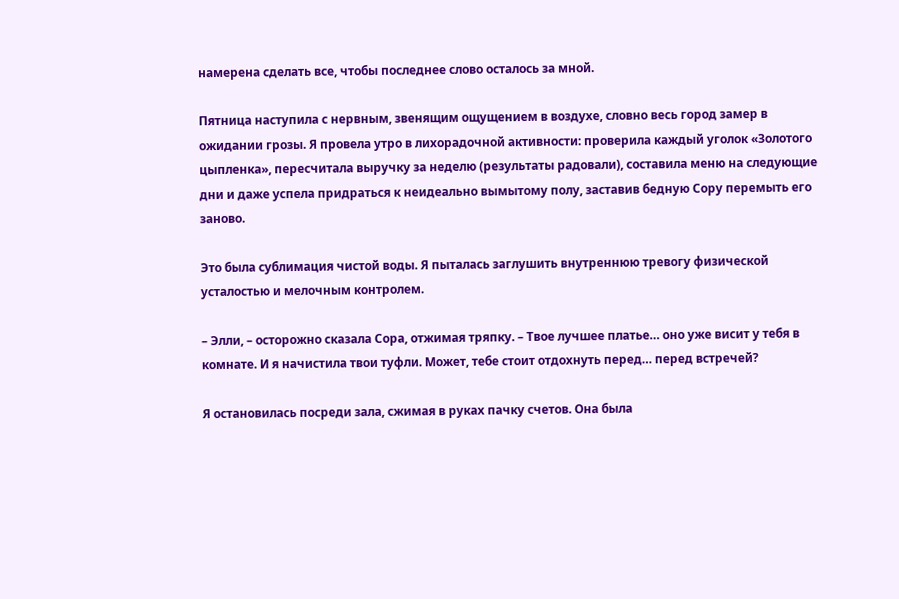намерена сделать все, чтобы последнее слово осталось за мной.

Пятница наступила с нервным, звенящим ощущением в воздухе, словно весь город замер в ожидании грозы. Я провела утро в лихорадочной активности: проверила каждый уголок «Золотого цыпленка», пересчитала выручку за неделю (результаты радовали), составила меню на следующие дни и даже успела придраться к неидеально вымытому полу, заставив бедную Сору перемыть его заново.

Это была сублимация чистой воды. Я пыталась заглушить внутреннюю тревогу физической усталостью и мелочным контролем.

– Элли, – осторожно сказала Сора, отжимая тряпку. – Твое лучшее платье… оно уже висит у тебя в комнате. И я начистила твои туфли. Может, тебе стоит отдохнуть перед… перед встречей?

Я остановилась посреди зала, сжимая в руках пачку счетов. Она была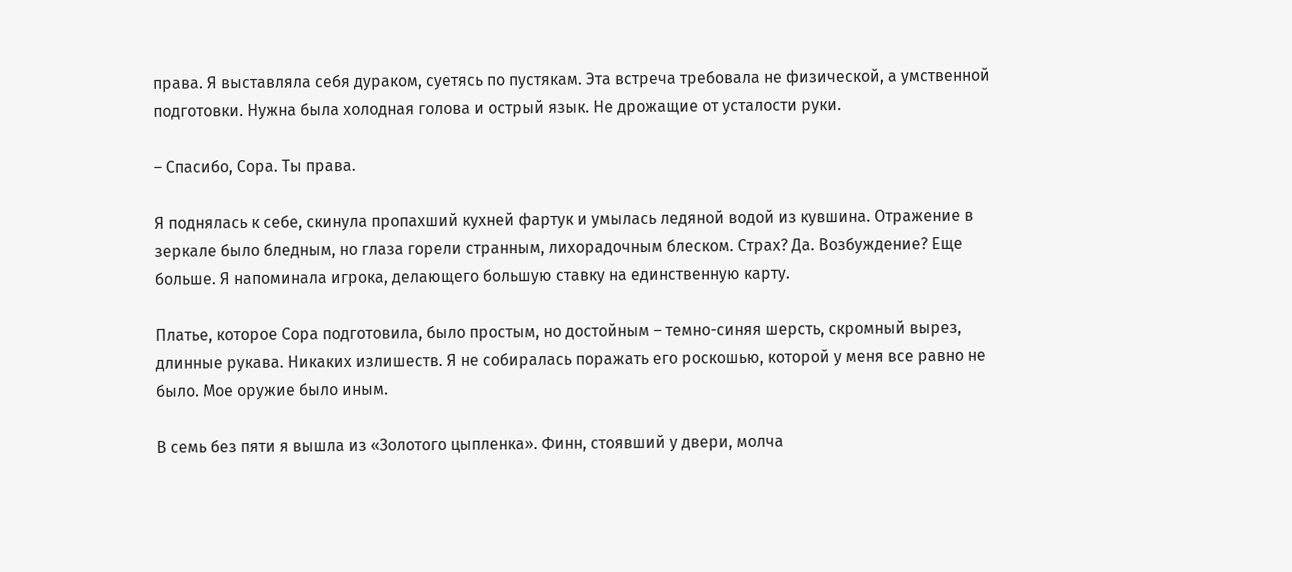права. Я выставляла себя дураком, суетясь по пустякам. Эта встреча требовала не физической, а умственной подготовки. Нужна была холодная голова и острый язык. Не дрожащие от усталости руки.

– Спасибо, Сора. Ты права.

Я поднялась к себе, скинула пропахший кухней фартук и умылась ледяной водой из кувшина. Отражение в зеркале было бледным, но глаза горели странным, лихорадочным блеском. Страх? Да. Возбуждение? Еще больше. Я напоминала игрока, делающего большую ставку на единственную карту.

Платье, которое Сора подготовила, было простым, но достойным – темно-синяя шерсть, скромный вырез, длинные рукава. Никаких излишеств. Я не собиралась поражать его роскошью, которой у меня все равно не было. Мое оружие было иным.

В семь без пяти я вышла из «Золотого цыпленка». Финн, стоявший у двери, молча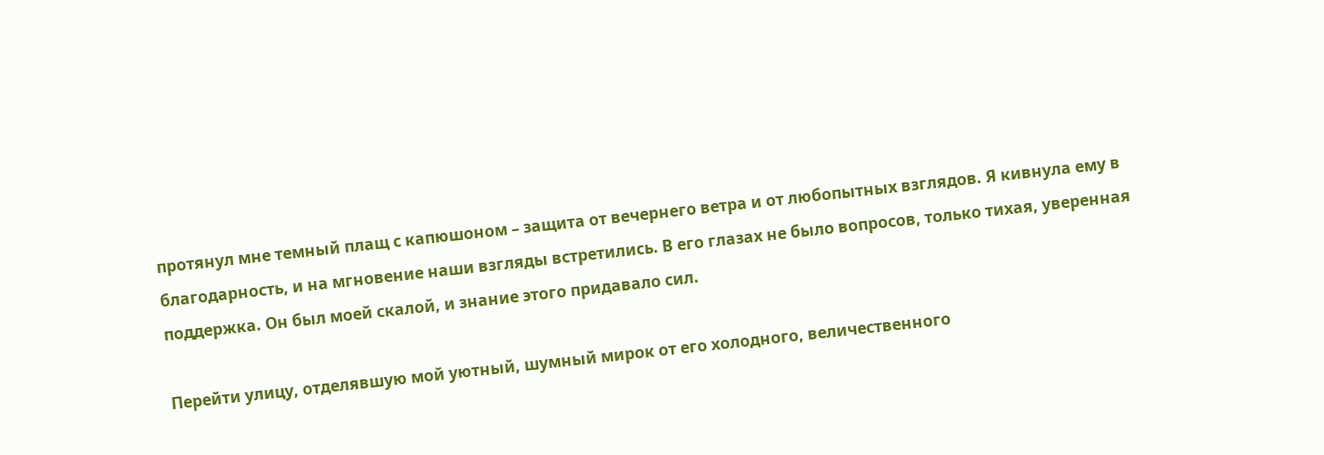протянул мне темный плащ с капюшоном – защита от вечернего ветра и от любопытных взглядов. Я кивнула ему в благодарность, и на мгновение наши взгляды встретились. В его глазах не было вопросов, только тихая, уверенная поддержка. Он был моей скалой, и знание этого придавало сил.

Перейти улицу, отделявшую мой уютный, шумный мирок от его холодного, величественного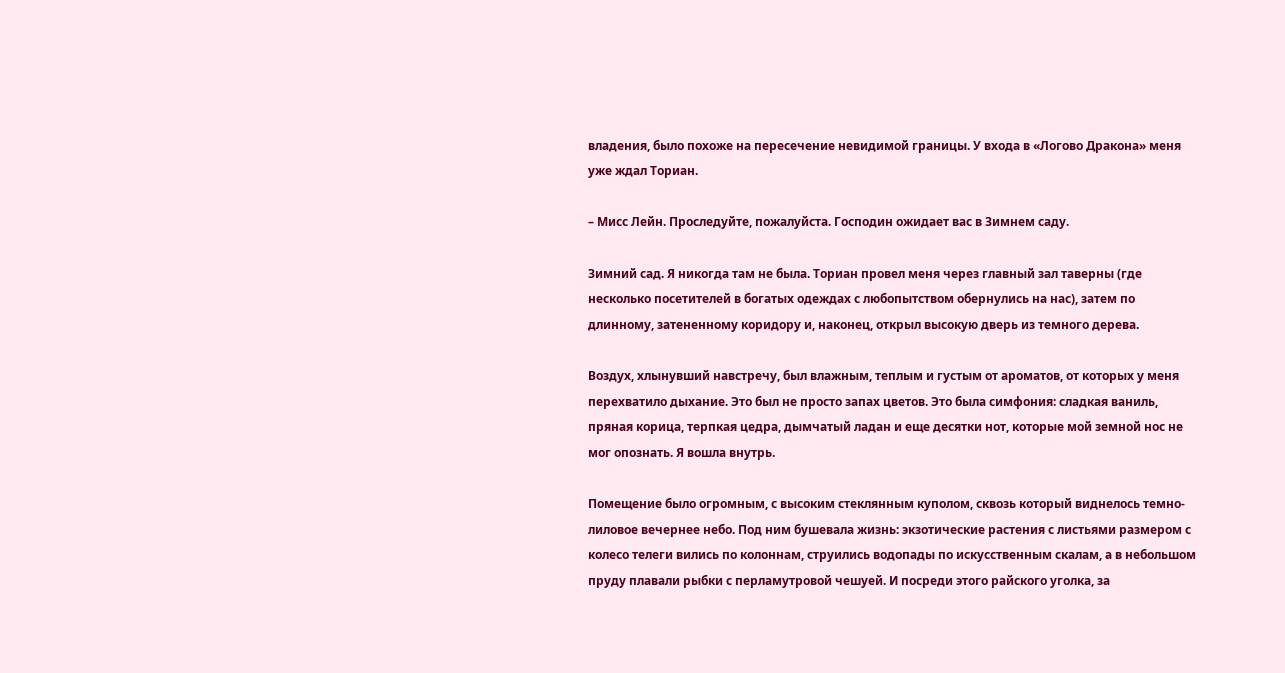владения, было похоже на пересечение невидимой границы. У входа в «Логово Дракона» меня уже ждал Ториан.

– Мисс Лейн. Проследуйте, пожалуйста. Господин ожидает вас в Зимнем саду.

Зимний сад. Я никогда там не была. Ториан провел меня через главный зал таверны (где несколько посетителей в богатых одеждах с любопытством обернулись на нас), затем по длинному, затененному коридору и, наконец, открыл высокую дверь из темного дерева.

Воздух, хлынувший навстречу, был влажным, теплым и густым от ароматов, от которых у меня перехватило дыхание. Это был не просто запах цветов. Это была симфония: сладкая ваниль, пряная корица, терпкая цедра, дымчатый ладан и еще десятки нот, которые мой земной нос не мог опознать. Я вошла внутрь.

Помещение было огромным, с высоким стеклянным куполом, сквозь который виднелось темно-лиловое вечернее небо. Под ним бушевала жизнь: экзотические растения с листьями размером с колесо телеги вились по колоннам, струились водопады по искусственным скалам, а в небольшом пруду плавали рыбки с перламутровой чешуей. И посреди этого райского уголка, за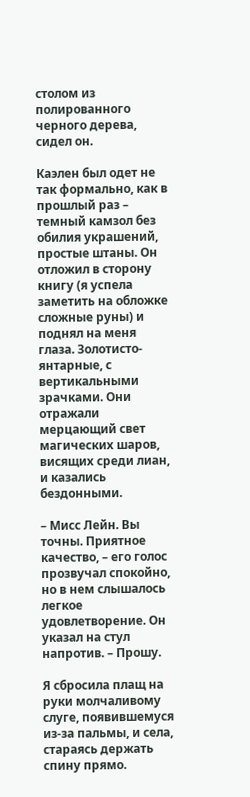столом из полированного черного дерева, сидел он.

Каэлен был одет не так формально, как в прошлый раз – темный камзол без обилия украшений, простые штаны. Он отложил в сторону книгу (я успела заметить на обложке сложные руны) и поднял на меня глаза. Золотисто-янтарные, с вертикальными зрачками. Они отражали мерцающий свет магических шаров, висящих среди лиан, и казались бездонными.

– Мисс Лейн. Вы точны. Приятное качество, – его голос прозвучал спокойно, но в нем слышалось легкое удовлетворение. Он указал на стул напротив. – Прошу.

Я сбросила плащ на руки молчаливому слуге, появившемуся из-за пальмы, и села, стараясь держать спину прямо.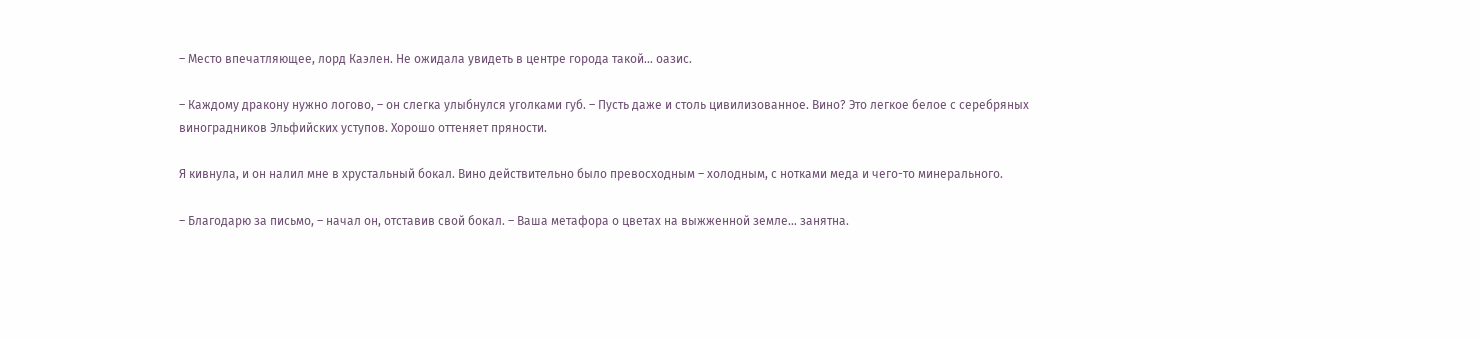– Место впечатляющее, лорд Каэлен. Не ожидала увидеть в центре города такой… оазис.

– Каждому дракону нужно логово, – он слегка улыбнулся уголками губ. – Пусть даже и столь цивилизованное. Вино? Это легкое белое с серебряных виноградников Эльфийских уступов. Хорошо оттеняет пряности.

Я кивнула, и он налил мне в хрустальный бокал. Вино действительно было превосходным – холодным, с нотками меда и чего-то минерального.

– Благодарю за письмо, – начал он, отставив свой бокал. – Ваша метафора о цветах на выжженной земле… занятна.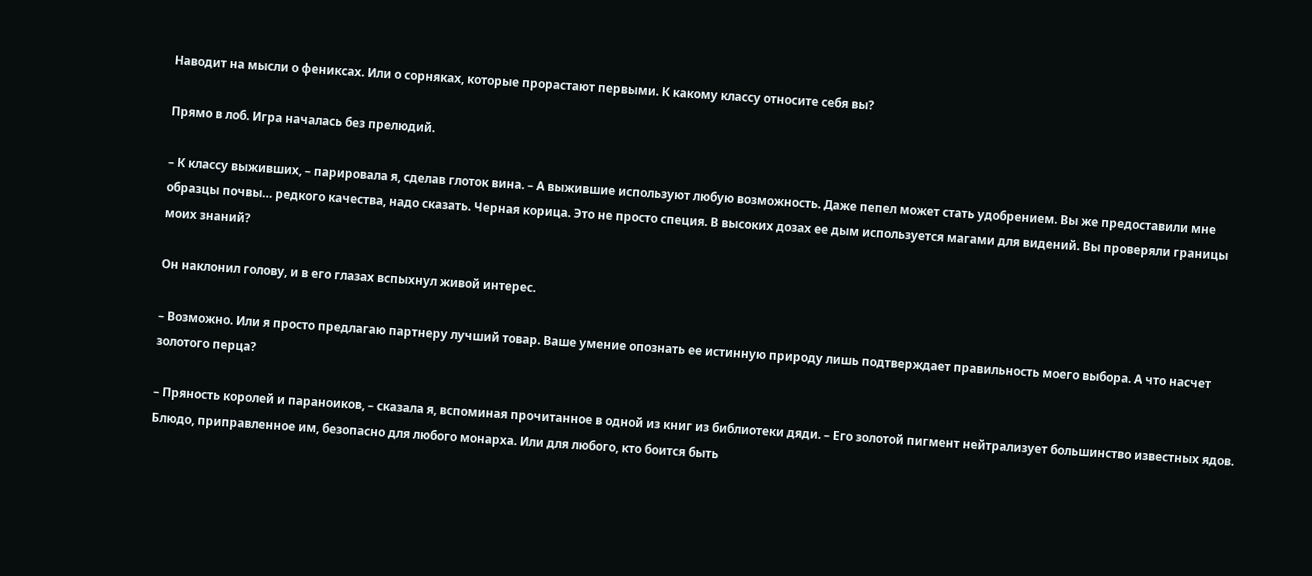Наводит на мысли о фениксах. Или о сорняках, которые прорастают первыми. К какому классу относите себя вы?

Прямо в лоб. Игра началась без прелюдий.

– К классу выживших, – парировала я, сделав глоток вина. – А выжившие используют любую возможность. Даже пепел может стать удобрением. Вы же предоставили мне образцы почвы… редкого качества, надо сказать. Черная корица. Это не просто специя. В высоких дозах ее дым используется магами для видений. Вы проверяли границы моих знаний?

Он наклонил голову, и в его глазах вспыхнул живой интерес.

– Возможно. Или я просто предлагаю партнеру лучший товар. Ваше умение опознать ее истинную природу лишь подтверждает правильность моего выбора. А что насчет золотого перца?

– Пряность королей и параноиков, – сказала я, вспоминая прочитанное в одной из книг из библиотеки дяди. – Его золотой пигмент нейтрализует большинство известных ядов. Блюдо, приправленное им, безопасно для любого монарха. Или для любого, кто боится быть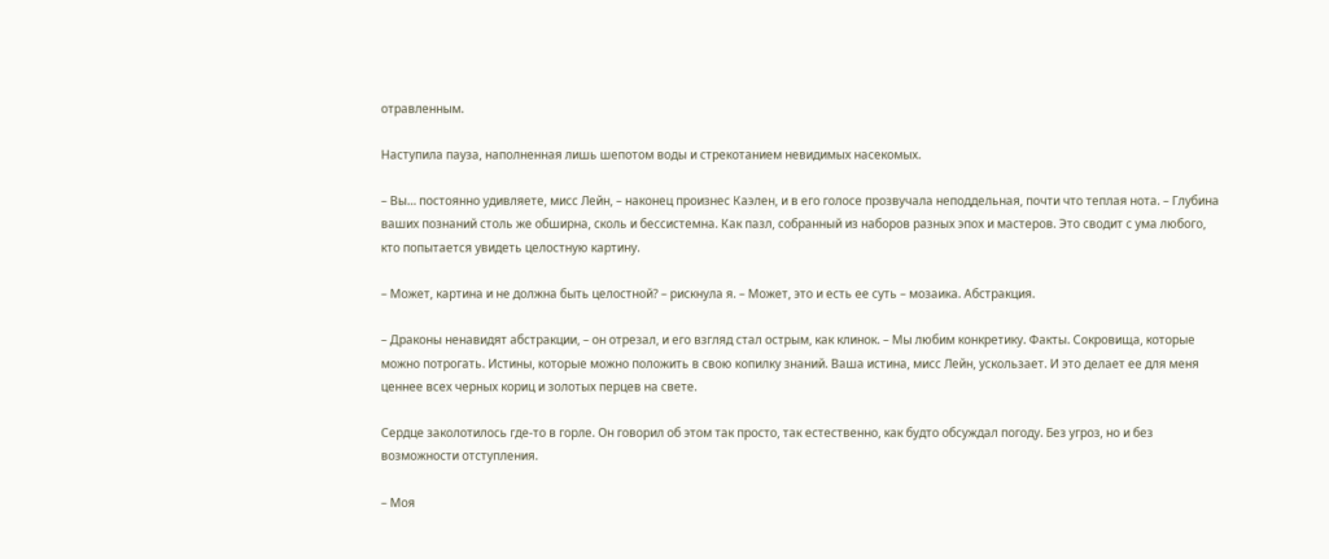отравленным.

Наступила пауза, наполненная лишь шепотом воды и стрекотанием невидимых насекомых.

– Вы… постоянно удивляете, мисс Лейн, – наконец произнес Каэлен, и в его голосе прозвучала неподдельная, почти что теплая нота. – Глубина ваших познаний столь же обширна, сколь и бессистемна. Как пазл, собранный из наборов разных эпох и мастеров. Это сводит с ума любого, кто попытается увидеть целостную картину.

– Может, картина и не должна быть целостной? – рискнула я. – Может, это и есть ее суть – мозаика. Абстракция.

– Драконы ненавидят абстракции, – он отрезал, и его взгляд стал острым, как клинок. – Мы любим конкретику. Факты. Сокровища, которые можно потрогать. Истины, которые можно положить в свою копилку знаний. Ваша истина, мисс Лейн, ускользает. И это делает ее для меня ценнее всех черных кориц и золотых перцев на свете.

Сердце заколотилось где-то в горле. Он говорил об этом так просто, так естественно, как будто обсуждал погоду. Без угроз, но и без возможности отступления.

– Моя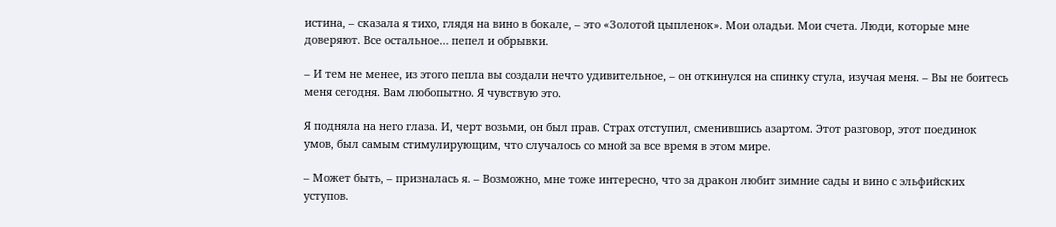истина, – сказала я тихо, глядя на вино в бокале, – это «Золотой цыпленок». Мои оладьи. Мои счета. Люди, которые мне доверяют. Все остальное… пепел и обрывки.

– И тем не менее, из этого пепла вы создали нечто удивительное, – он откинулся на спинку стула, изучая меня. – Вы не боитесь меня сегодня. Вам любопытно. Я чувствую это.

Я подняла на него глаза. И, черт возьми, он был прав. Страх отступил, сменившись азартом. Этот разговор, этот поединок умов, был самым стимулирующим, что случалось со мной за все время в этом мире.

– Может быть, – призналась я. – Возможно, мне тоже интересно, что за дракон любит зимние сады и вино с эльфийских уступов.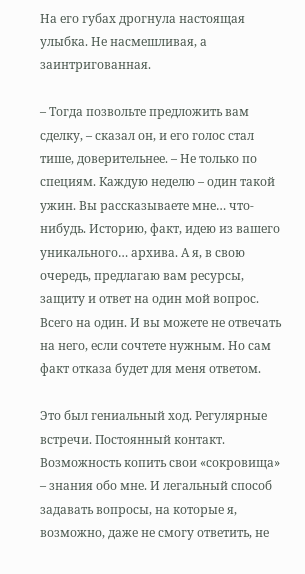На его губах дрогнула настоящая улыбка. Не насмешливая, а заинтригованная.

– Тогда позвольте предложить вам сделку, – сказал он, и его голос стал тише, доверительнее. – Не только по специям. Каждую неделю – один такой ужин. Вы рассказываете мне… что-нибудь. Историю, факт, идею из вашего уникального… архива. А я, в свою очередь, предлагаю вам ресурсы, защиту и ответ на один мой вопрос. Всего на один. И вы можете не отвечать на него, если сочтете нужным. Но сам факт отказа будет для меня ответом.

Это был гениальный ход. Регулярные встречи. Постоянный контакт. Возможность копить свои «сокровища» – знания обо мне. И легальный способ задавать вопросы, на которые я, возможно, даже не смогу ответить, не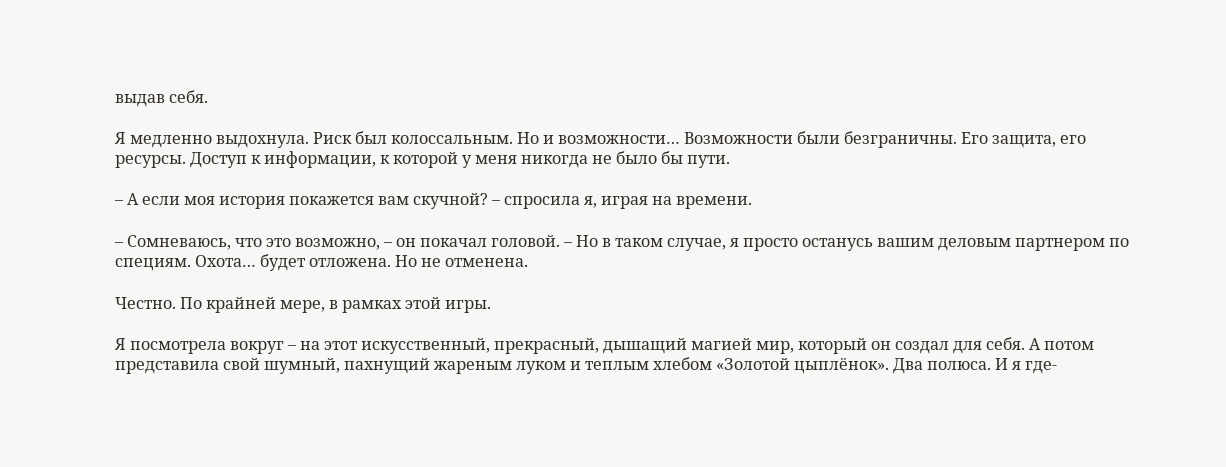выдав себя.

Я медленно выдохнула. Риск был колоссальным. Но и возможности… Возможности были безграничны. Его защита, его ресурсы. Доступ к информации, к которой у меня никогда не было бы пути.

– А если моя история покажется вам скучной? – спросила я, играя на времени.

– Сомневаюсь, что это возможно, – он покачал головой. – Но в таком случае, я просто останусь вашим деловым партнером по специям. Охота… будет отложена. Но не отменена.

Честно. По крайней мере, в рамках этой игры.

Я посмотрела вокруг – на этот искусственный, прекрасный, дышащий магией мир, который он создал для себя. А потом представила свой шумный, пахнущий жареным луком и теплым хлебом «Золотой цыплёнок». Два полюса. И я где-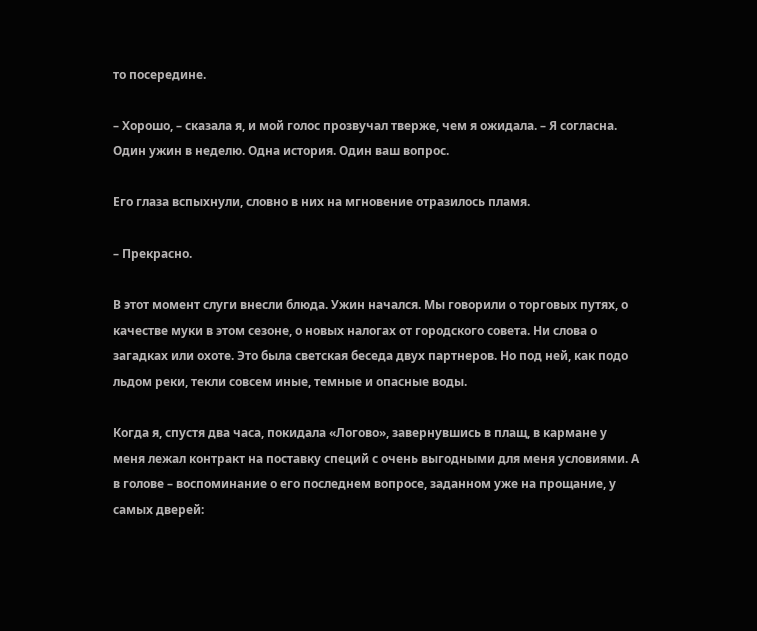то посередине.

– Хорошо, – сказала я, и мой голос прозвучал тверже, чем я ожидала. – Я согласна. Один ужин в неделю. Одна история. Один ваш вопрос.

Его глаза вспыхнули, словно в них на мгновение отразилось пламя.

– Прекрасно.

В этот момент слуги внесли блюда. Ужин начался. Мы говорили о торговых путях, о качестве муки в этом сезоне, о новых налогах от городского совета. Ни слова о загадках или охоте. Это была светская беседа двух партнеров. Но под ней, как подо льдом реки, текли совсем иные, темные и опасные воды.

Когда я, спустя два часа, покидала «Логово», завернувшись в плащ, в кармане у меня лежал контракт на поставку специй с очень выгодными для меня условиями. А в голове – воспоминание о его последнем вопросе, заданном уже на прощание, у самых дверей: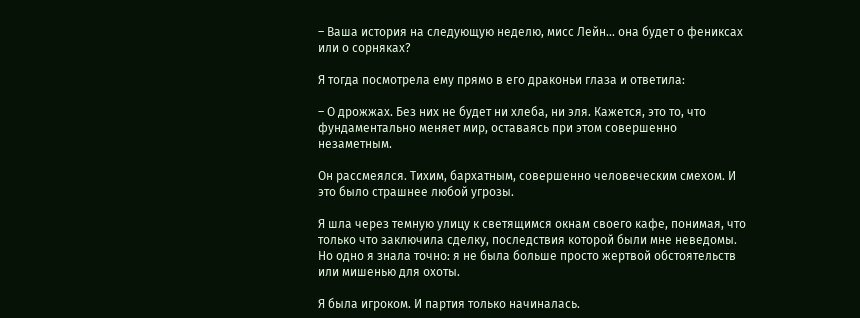– Ваша история на следующую неделю, мисс Лейн… она будет о фениксах или о сорняках?

Я тогда посмотрела ему прямо в его драконьи глаза и ответила:

– О дрожжах. Без них не будет ни хлеба, ни эля. Кажется, это то, что фундаментально меняет мир, оставаясь при этом совершенно незаметным.

Он рассмеялся. Тихим, бархатным, совершенно человеческим смехом. И это было страшнее любой угрозы.

Я шла через темную улицу к светящимся окнам своего кафе, понимая, что только что заключила сделку, последствия которой были мне неведомы. Но одно я знала точно: я не была больше просто жертвой обстоятельств или мишенью для охоты.

Я была игроком. И партия только начиналась.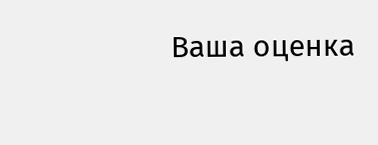Ваша оценка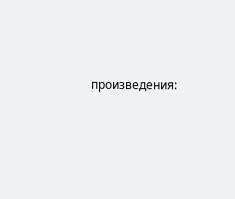произведения: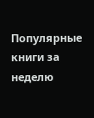Популярные книги за неделю